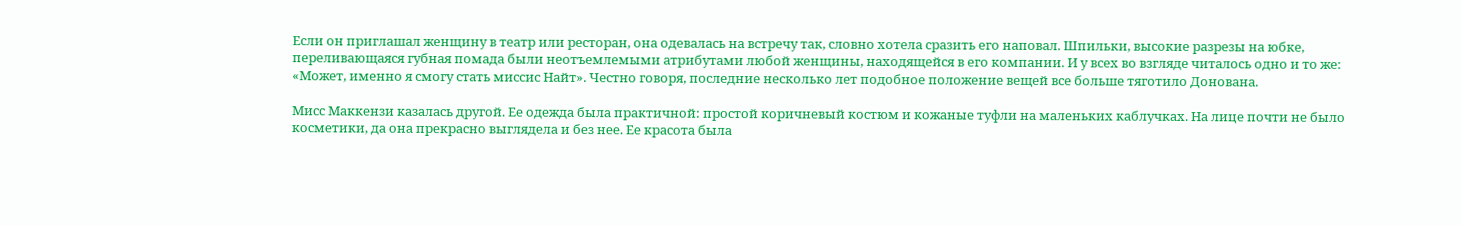Если он приглашал женщину в театр или ресторан, она одевалась на встречу так, словно хотела сразить его наповал. Шпильки, высокие разрезы на юбке, переливающаяся губная помада были неотъемлемыми атрибутами любой женщины, находящейся в его компании. И у всех во взгляде читалось одно и то же: «Может, именно я смогу стать миссис Найт». Честно говоря, последние несколько лет подобное положение вещей все больше тяготило Донована.

Мисс Маккензи казалась другой. Ее одежда была практичной: простой коричневый костюм и кожаные туфли на маленьких каблучках. На лице почти не было косметики, да она прекрасно выглядела и без нее. Ее красота была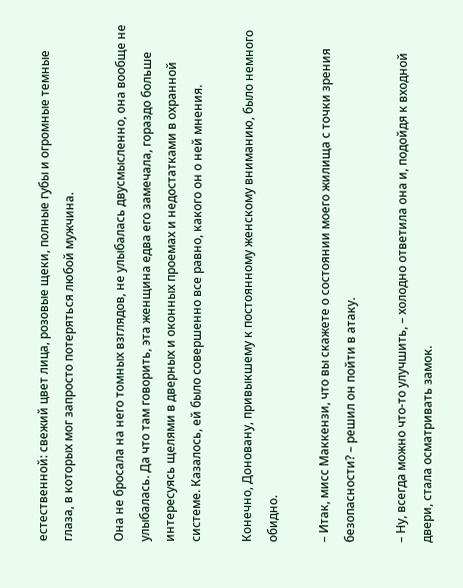естественной: свежий цвет лица, розовые щеки, полные губы и огромные темные глаза, в которых мог запросто потеряться любой мужчина.

Она не бросала на него томных взглядов, не улыбалась двусмысленно, она вообще не улыбалась. Да что там говорить, эта женщина едва его замечала, гораздо больше интересуясь щелями в дверных и оконных проемах и недостатками в охранной системе. Казалось, ей было совершенно все равно, какого он о ней мнения.

Конечно, Доновану, привыкшему к постоянному женскому вниманию, было немного обидно.

– Итак, мисс Маккензи, что вы скажете о состоянии моего жилища с точки зрения безопасности? – решил он пойти в атаку.

– Ну, всегда можно что-то улучшить, – холодно ответила она и, подойдя к входной двери, стала осматривать замок.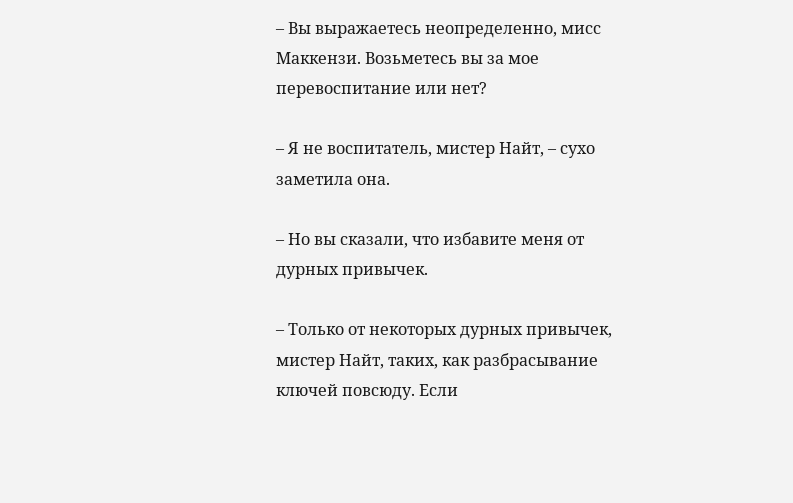– Вы выражаетесь неопределенно, мисс Маккензи. Возьметесь вы за мое перевоспитание или нет?

– Я не воспитатель, мистер Найт, – сухо заметила она.

– Но вы сказали, что избавите меня от дурных привычек.

– Только от некоторых дурных привычек, мистер Найт, таких, как разбрасывание ключей повсюду. Если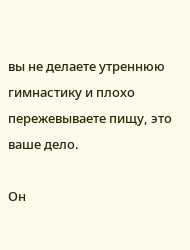вы не делаете утреннюю гимнастику и плохо пережевываете пищу, это ваше дело.

Он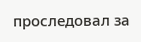проследовал за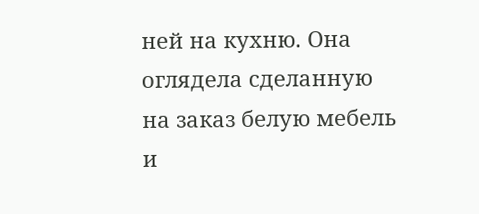ней на кухню. Она оглядела сделанную на заказ белую мебель и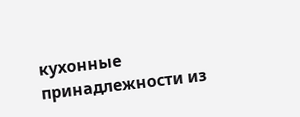кухонные принадлежности из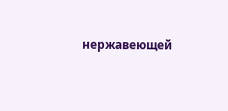нержавеющей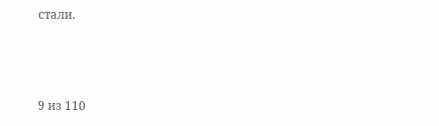стали.



9 из 110